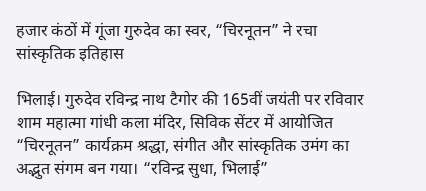हजार कंठों में गूंजा गुरुदेव का स्वर, “चिरनूतन” ने रचा सांस्कृतिक इतिहास

भिलाई। गुरुदेव रविन्द्र नाथ टैगोर की 165वीं जयंती पर रविवार शाम महात्मा गांधी कला मंदिर, सिविक सेंटर में आयोजित “चिरनूतन” कार्यक्रम श्रद्धा, संगीत और सांस्कृतिक उमंग का अद्भुत संगम बन गया। “रविन्द्र सुधा, भिलाई”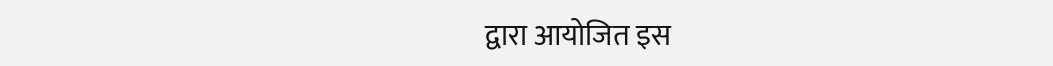द्वारा आयोजित इस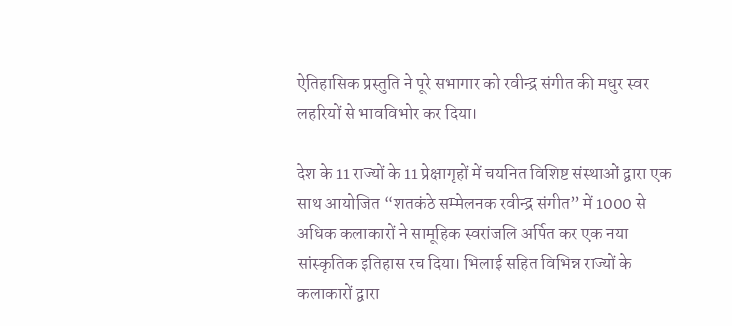ऐतिहासिक प्रस्तुति ने पूरे सभागार को रवीन्द्र संगीत की मधुर स्वर लहरियों से भावविभोर कर दिया।

देश के 11 राज्यों के 11 प्रेक्षागृहों में चयनित विशिष्ट संस्थाओं द्वारा एक साथ आयोजित “शतकंठे सम्मेलनक रवीन्द्र संगीत” में 1000 से अधिक कलाकारों ने सामूहिक स्वरांजलि अर्पित कर एक नया सांस्कृतिक इतिहास रच दिया। भिलाई सहित विभिन्न राज्यों के कलाकारों द्वारा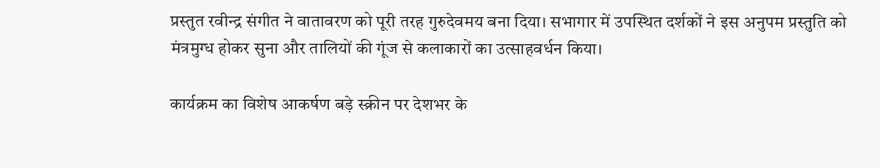प्रस्तुत रवीन्द्र संगीत ने वातावरण को पूरी तरह गुरुदेवमय बना दिया। सभागार में उपस्थित दर्शकों ने इस अनुपम प्रस्तुति को मंत्रमुग्ध होकर सुना और तालियों की गूंज से कलाकारों का उत्साहवर्धन किया।

कार्यक्रम का विशेष आकर्षण बड़े स्क्रीन पर देशभर के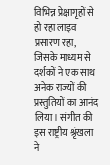विभिन्न प्रेक्षागृहों से हो रहा लाइव प्रसारण रहा, जिसके माध्यम से दर्शकों ने एक साथ अनेक राज्यों की प्रस्तुतियों का आनंद लिया। संगीत की इस राष्ट्रीय श्रृंखला ने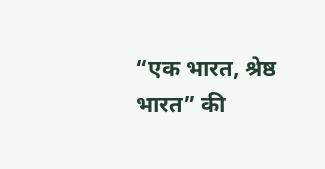“एक भारत, श्रेष्ठ भारत” की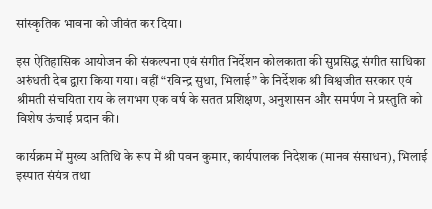सांस्कृतिक भावना को जीवंत कर दिया।

इस ऐतिहासिक आयोजन की संकल्पना एवं संगीत निर्देशन कोलकाता की सुप्रसिद्ध संगीत साधिका अरुंधती देब द्वारा किया गया। वहीं “रविन्द्र सुधा, भिलाई” के निर्देशक श्री विश्वजीत सरकार एवं श्रीमती संचयिता राय के लगभग एक वर्ष के सतत प्रशिक्षण, अनुशासन और समर्पण ने प्रस्तुति को विशेष ऊंचाई प्रदान की।

कार्यक्रम में मुख्य अतिथि के रूप में श्री पवन कुमार, कार्यपालक निदेशक (मानव संसाधन), भिलाई इस्पात संयंत्र तथा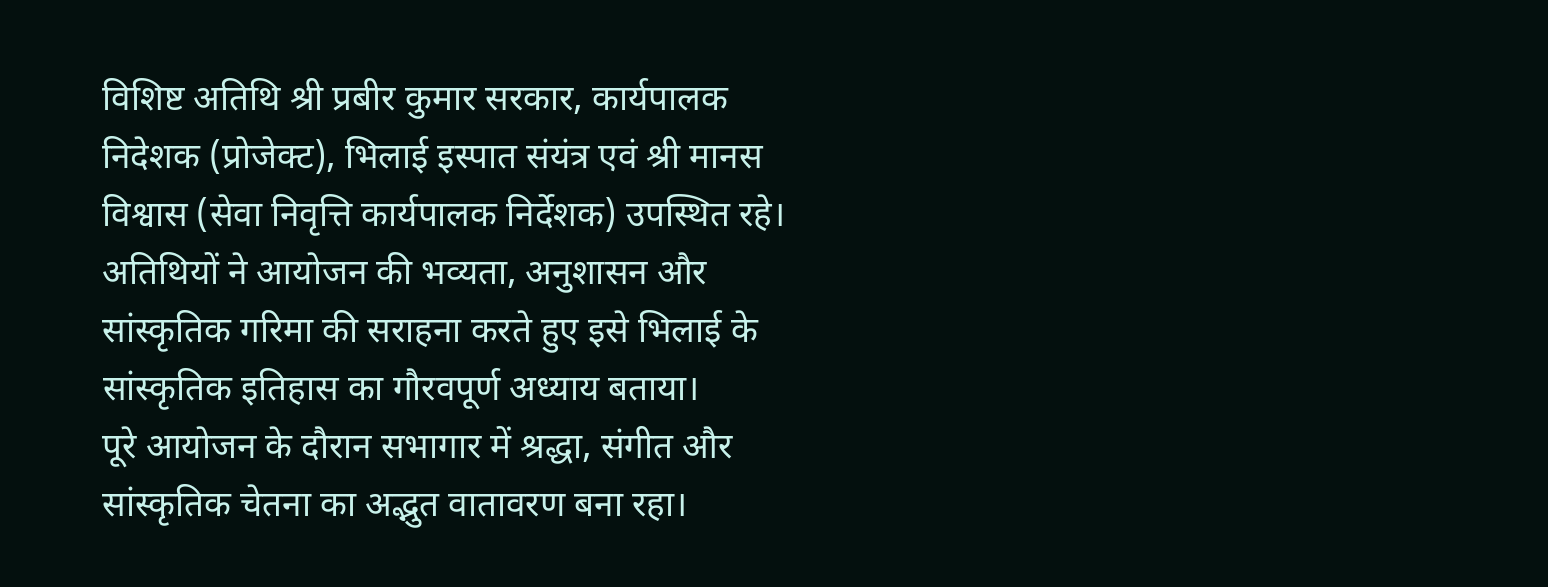विशिष्ट अतिथि श्री प्रबीर कुमार सरकार, कार्यपालक निदेशक (प्रोजेक्ट), भिलाई इस्पात संयंत्र एवं श्री मानस विश्वास (सेवा निवृत्ति कार्यपालक निर्देशक) उपस्थित रहे। अतिथियों ने आयोजन की भव्यता, अनुशासन और सांस्कृतिक गरिमा की सराहना करते हुए इसे भिलाई के सांस्कृतिक इतिहास का गौरवपूर्ण अध्याय बताया।
पूरे आयोजन के दौरान सभागार में श्रद्धा, संगीत और सांस्कृतिक चेतना का अद्भुत वातावरण बना रहा।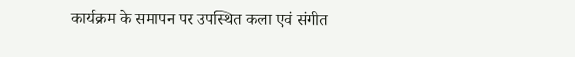कार्यक्रम के समापन पर उपस्थित कला एवं संगीत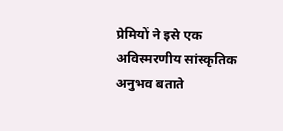प्रेमियों ने इसे एक अविस्मरणीय सांस्कृतिक अनुभव बताते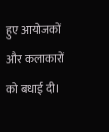हुए आयोजकों और कलाकारों को बधाई दी।